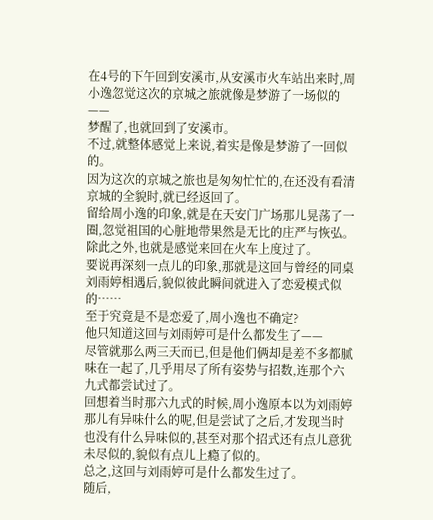在4号的下午回到安溪市,从安溪市火车站出来时,周小逸忽觉这次的京城之旅就像是梦游了一场似的——
梦醒了,也就回到了安溪市。
不过,就整体感觉上来说,着实是像是梦游了一回似的。
因为这次的京城之旅也是匆匆忙忙的,在还没有看清京城的全貌时,就已经返回了。
留给周小逸的印象,就是在天安门广场那儿晃荡了一圈,忽觉祖国的心脏地带果然是无比的庄严与恢弘。
除此之外,也就是感觉来回在火车上度过了。
要说再深刻一点儿的印象,那就是这回与曾经的同桌刘雨婷相遇后,貌似彼此瞬间就进入了恋爱模式似的……
至于究竟是不是恋爱了,周小逸也不确定?
他只知道这回与刘雨婷可是什么都发生了——
尽管就那么两三天而已,但是他们俩却是差不多都腻味在一起了,几乎用尽了所有姿势与招数,连那个六九式都尝试过了。
回想着当时那六九式的时候,周小逸原本以为刘雨婷那儿有异味什么的呢,但是尝试了之后,才发现当时也没有什么异味似的,甚至对那个招式还有点儿意犹未尽似的,貌似有点儿上瘾了似的。
总之,这回与刘雨婷可是什么都发生过了。
随后,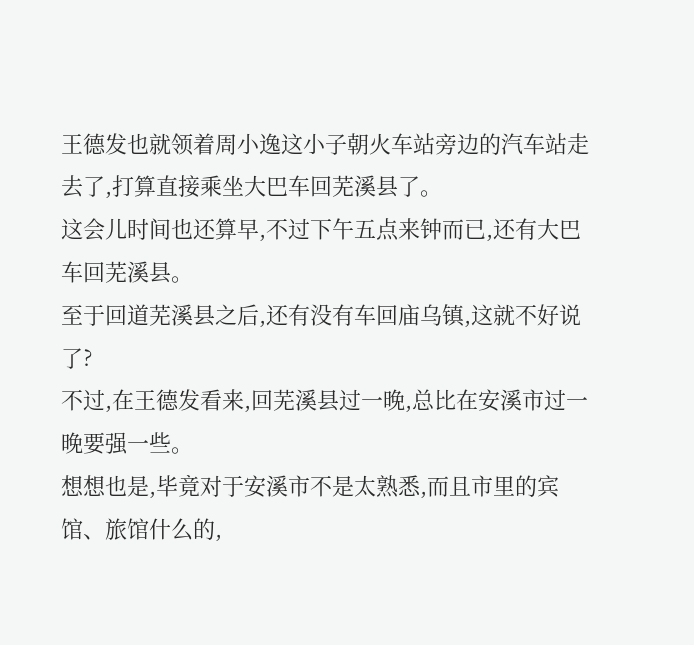王德发也就领着周小逸这小子朝火车站旁边的汽车站走去了,打算直接乘坐大巴车回芜溪县了。
这会儿时间也还算早,不过下午五点来钟而已,还有大巴车回芜溪县。
至于回道芜溪县之后,还有没有车回庙乌镇,这就不好说了?
不过,在王德发看来,回芜溪县过一晚,总比在安溪市过一晚要强一些。
想想也是,毕竟对于安溪市不是太熟悉,而且市里的宾馆、旅馆什么的,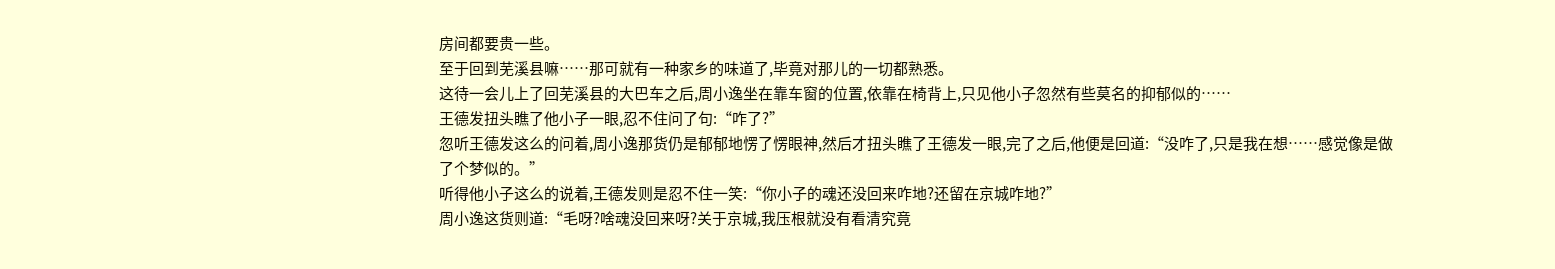房间都要贵一些。
至于回到芜溪县嘛……那可就有一种家乡的味道了,毕竟对那儿的一切都熟悉。
这待一会儿上了回芜溪县的大巴车之后,周小逸坐在靠车窗的位置,依靠在椅背上,只见他小子忽然有些莫名的抑郁似的……
王德发扭头瞧了他小子一眼,忍不住问了句:“咋了?”
忽听王德发这么的问着,周小逸那货仍是郁郁地愣了愣眼神,然后才扭头瞧了王德发一眼,完了之后,他便是回道:“没咋了,只是我在想……感觉像是做了个梦似的。”
听得他小子这么的说着,王德发则是忍不住一笑:“你小子的魂还没回来咋地?还留在京城咋地?”
周小逸这货则道:“毛呀?啥魂没回来呀?关于京城,我压根就没有看清究竟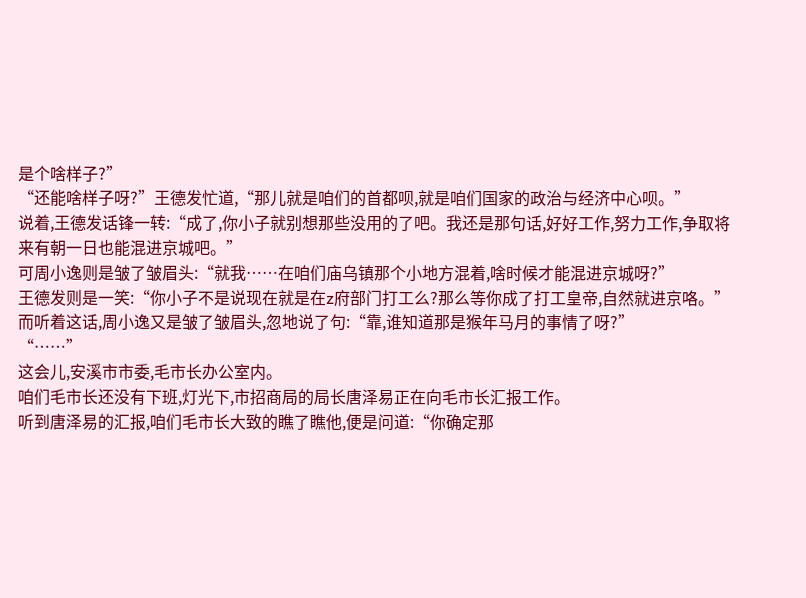是个啥样子?”
“还能啥样子呀?”王德发忙道,“那儿就是咱们的首都呗,就是咱们国家的政治与经济中心呗。”
说着,王德发话锋一转:“成了,你小子就别想那些没用的了吧。我还是那句话,好好工作,努力工作,争取将来有朝一日也能混进京城吧。”
可周小逸则是皱了皱眉头:“就我……在咱们庙乌镇那个小地方混着,啥时候才能混进京城呀?”
王德发则是一笑:“你小子不是说现在就是在z府部门打工么?那么等你成了打工皇帝,自然就进京咯。”
而听着这话,周小逸又是皱了皱眉头,忽地说了句:“靠,谁知道那是猴年马月的事情了呀?”
“……”
这会儿,安溪市市委,毛市长办公室内。
咱们毛市长还没有下班,灯光下,市招商局的局长唐泽易正在向毛市长汇报工作。
听到唐泽易的汇报,咱们毛市长大致的瞧了瞧他,便是问道:“你确定那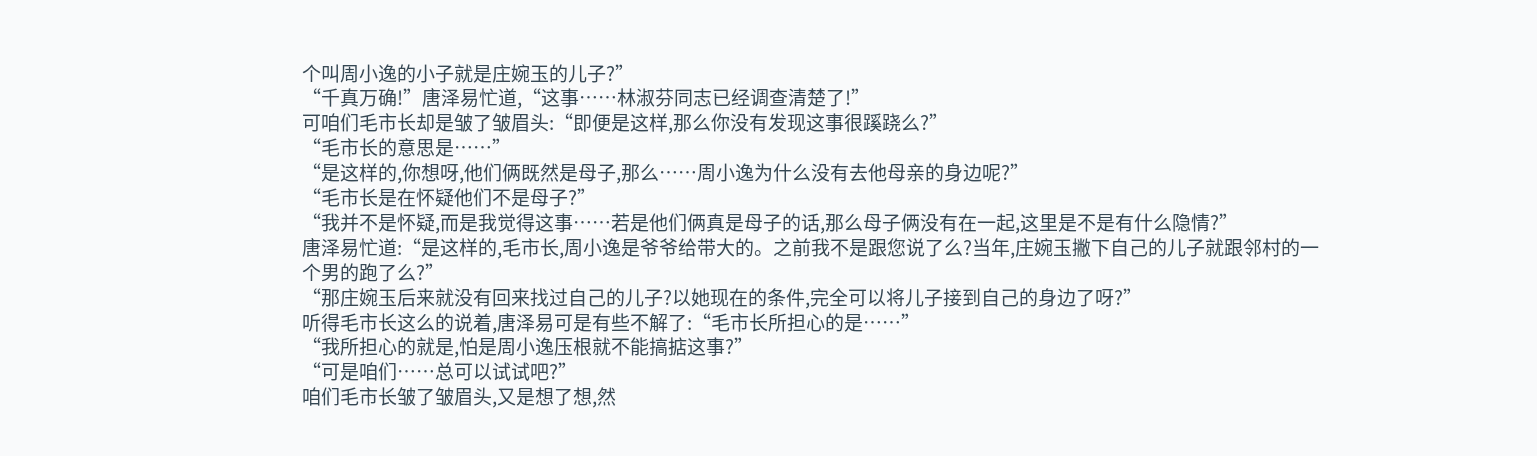个叫周小逸的小子就是庄婉玉的儿子?”
“千真万确!”唐泽易忙道,“这事……林淑芬同志已经调查清楚了!”
可咱们毛市长却是皱了皱眉头:“即便是这样,那么你没有发现这事很蹊跷么?”
“毛市长的意思是……”
“是这样的,你想呀,他们俩既然是母子,那么……周小逸为什么没有去他母亲的身边呢?”
“毛市长是在怀疑他们不是母子?”
“我并不是怀疑,而是我觉得这事……若是他们俩真是母子的话,那么母子俩没有在一起,这里是不是有什么隐情?”
唐泽易忙道:“是这样的,毛市长,周小逸是爷爷给带大的。之前我不是跟您说了么?当年,庄婉玉撇下自己的儿子就跟邻村的一个男的跑了么?”
“那庄婉玉后来就没有回来找过自己的儿子?以她现在的条件,完全可以将儿子接到自己的身边了呀?”
听得毛市长这么的说着,唐泽易可是有些不解了:“毛市长所担心的是……”
“我所担心的就是,怕是周小逸压根就不能搞掂这事?”
“可是咱们……总可以试试吧?”
咱们毛市长皱了皱眉头,又是想了想,然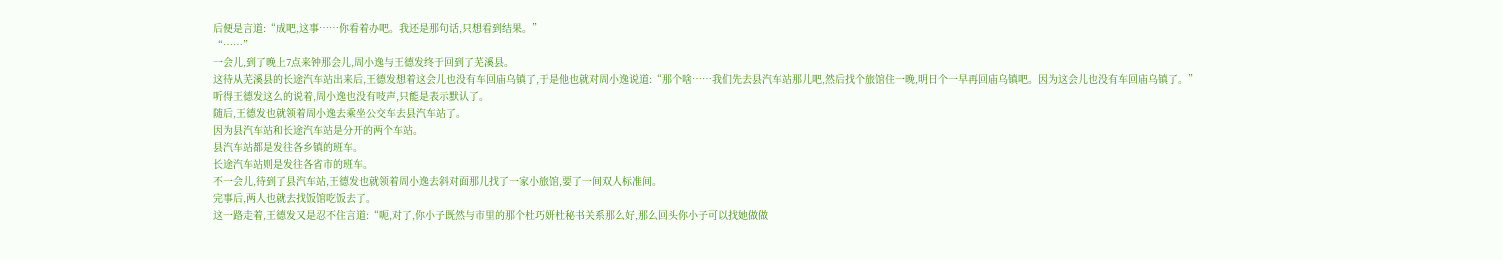后便是言道:“成吧,这事……你看着办吧。我还是那句话,只想看到结果。”
“……”
一会儿,到了晚上7点来钟那会儿,周小逸与王德发终于回到了芜溪县。
这待从芜溪县的长途汽车站出来后,王德发想着这会儿也没有车回庙乌镇了,于是他也就对周小逸说道:“那个啥……我们先去县汽车站那儿吧,然后找个旅馆住一晚,明日个一早再回庙乌镇吧。因为这会儿也没有车回庙乌镇了。”
听得王德发这么的说着,周小逸也没有吱声,只能是表示默认了。
随后,王德发也就领着周小逸去乘坐公交车去县汽车站了。
因为县汽车站和长途汽车站是分开的两个车站。
县汽车站都是发往各乡镇的班车。
长途汽车站则是发往各省市的班车。
不一会儿,待到了县汽车站,王德发也就领着周小逸去斜对面那儿找了一家小旅馆,要了一间双人标准间。
完事后,两人也就去找饭馆吃饭去了。
这一路走着,王德发又是忍不住言道:“呃,对了,你小子既然与市里的那个杜巧妍杜秘书关系那么好,那么回头你小子可以找她做做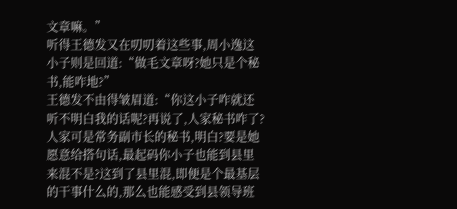文章嘛。”
听得王德发又在叨叨着这些事,周小逸这小子则是回道:“做毛文章呀?她只是个秘书,能咋地?”
王德发不由得皱眉道:“你这小子咋就还听不明白我的话呢?再说了,人家秘书咋了?人家可是常务副市长的秘书,明白?要是她愿意给搭句话,最起码你小子也能到县里来混不是?这到了县里混,即便是个最基层的干事什么的,那么也能感受到县领导班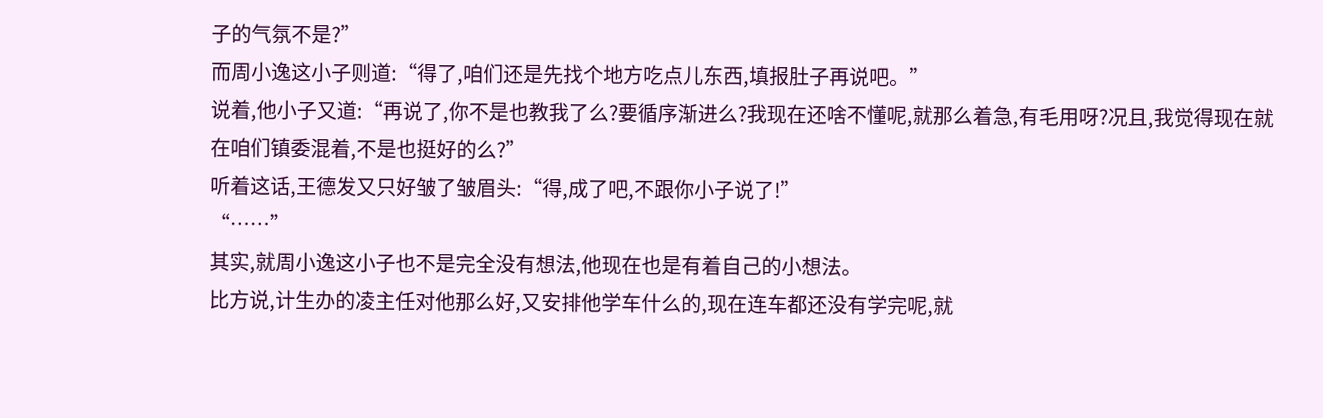子的气氛不是?”
而周小逸这小子则道:“得了,咱们还是先找个地方吃点儿东西,填报肚子再说吧。”
说着,他小子又道:“再说了,你不是也教我了么?要循序渐进么?我现在还啥不懂呢,就那么着急,有毛用呀?况且,我觉得现在就在咱们镇委混着,不是也挺好的么?”
听着这话,王德发又只好皱了皱眉头:“得,成了吧,不跟你小子说了!”
“……”
其实,就周小逸这小子也不是完全没有想法,他现在也是有着自己的小想法。
比方说,计生办的凌主任对他那么好,又安排他学车什么的,现在连车都还没有学完呢,就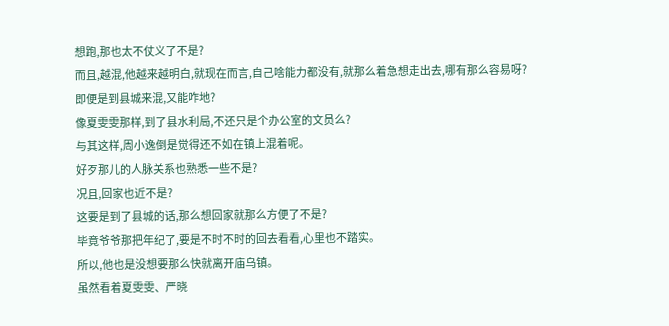想跑,那也太不仗义了不是?
而且,越混,他越来越明白,就现在而言,自己啥能力都没有,就那么着急想走出去,哪有那么容易呀?
即便是到县城来混,又能咋地?
像夏雯雯那样,到了县水利局,不还只是个办公室的文员么?
与其这样,周小逸倒是觉得还不如在镇上混着呢。
好歹那儿的人脉关系也熟悉一些不是?
况且,回家也近不是?
这要是到了县城的话,那么想回家就那么方便了不是?
毕竟爷爷那把年纪了,要是不时不时的回去看看,心里也不踏实。
所以,他也是没想要那么快就离开庙乌镇。
虽然看着夏雯雯、严晓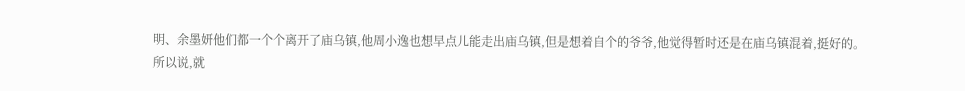明、余墨妍他们都一个个离开了庙乌镇,他周小逸也想早点儿能走出庙乌镇,但是想着自个的爷爷,他觉得暂时还是在庙乌镇混着,挺好的。
所以说,就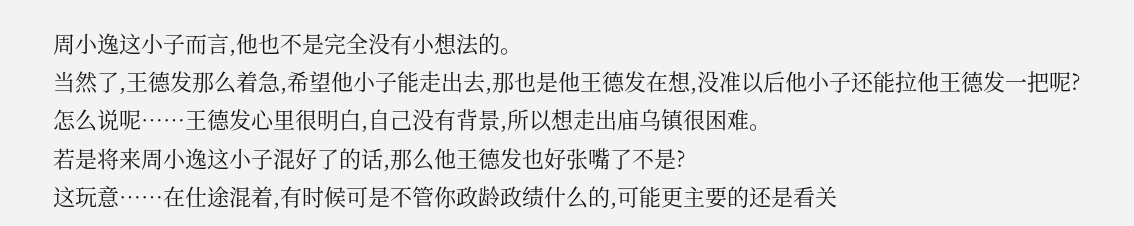周小逸这小子而言,他也不是完全没有小想法的。
当然了,王德发那么着急,希望他小子能走出去,那也是他王德发在想,没准以后他小子还能拉他王德发一把呢?
怎么说呢……王德发心里很明白,自己没有背景,所以想走出庙乌镇很困难。
若是将来周小逸这小子混好了的话,那么他王德发也好张嘴了不是?
这玩意……在仕途混着,有时候可是不管你政龄政绩什么的,可能更主要的还是看关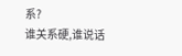系?
谁关系硬,谁说话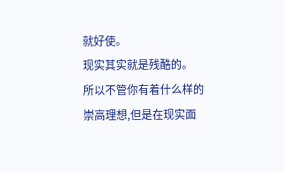就好使。
现实其实就是残酷的。
所以不管你有着什么样的崇高理想,但是在现实面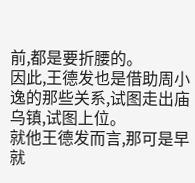前,都是要折腰的。
因此,王德发也是借助周小逸的那些关系,试图走出庙乌镇,试图上位。
就他王德发而言,那可是早就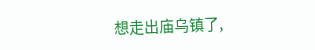想走出庙乌镇了,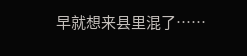早就想来县里混了……